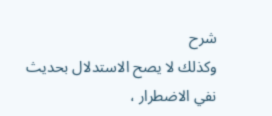شرح
وكذلك لا يصح الاستدلال بحديث نفي الاضطرار ،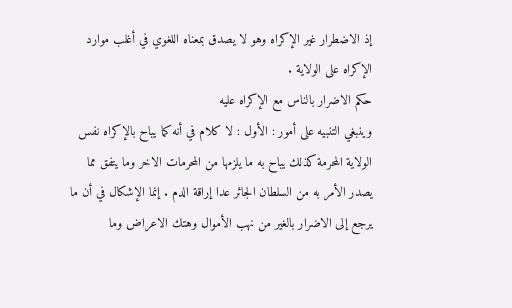إذ الاضطرار غير الإكراه وهو لا يصدق بمعناه اللغوي في أغلب موارد الإكراه على الولاية .
حكم الاضرار بالناس مع الإكراه عليه
وينبغي التنبيه على أمور : الأول : لا كلام في أنه كما يباح بالإكراه نفس الولاية المحرمة كذلك يباح به ما يلزمها من المحرمات الاخر وما يتفق مما يصدر الأمر به من السلطان الجائر عدا إراقة الدم . إنما الإشكال في أن ما يرجع إلى الاضرار بالغير من نهب الأموال وهتك الاعراض وما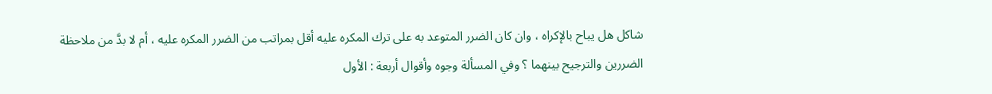شاكل هل يباح بالإكراه ، وان كان الضرر المتوعد به على ترك المكره عليه أقل بمراتب من الضرر المكره عليه ، أم لا بدَّ من ملاحظة الضررين والترجيح بينهما ؟ وفي المسألة وجوه وأقوال أربعة : الأول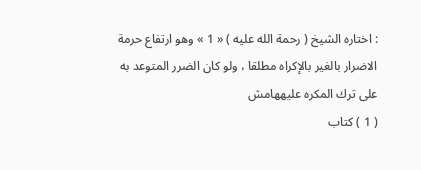: اختاره الشيخ ( رحمة الله عليه ) « 1 » وهو ارتفاع حرمة الاضرار بالغير بالإكراه مطلقا ، ولو كان الضرر المتوعد به على ترك المكره عليههامش
( 1 ) كتاب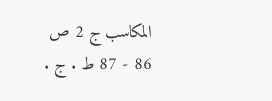المكاسب ج 2 ص 86 - 87 ط . ج .